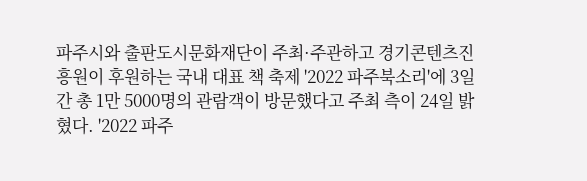파주시와 출판도시문화재단이 주최·주관하고 경기콘텐츠진흥원이 후원하는 국내 대표 책 축제 '2022 파주북소리'에 3일 간 총 1만 5000명의 관람객이 방문했다고 주최 측이 24일 밝혔다. '2022 파주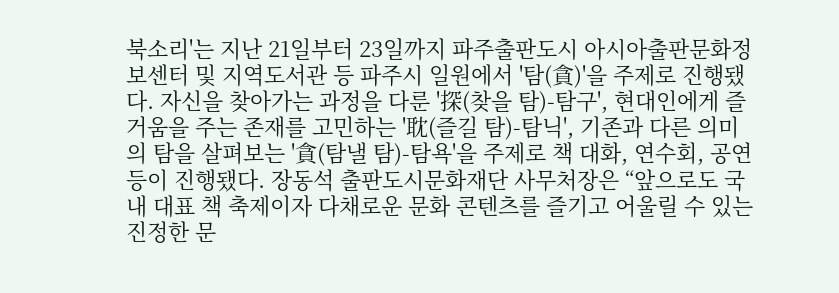북소리'는 지난 21일부터 23일까지 파주출판도시 아시아출판문화정보센터 및 지역도서관 등 파주시 일원에서 '탐(貪)'을 주제로 진행됐다. 자신을 찾아가는 과정을 다룬 '探(찾을 탐)-탐구', 현대인에게 즐거움을 주는 존재를 고민하는 '耽(즐길 탐)-탐닉', 기존과 다른 의미의 탐을 살펴보는 '貪(탐낼 탐)-탐욕'을 주제로 책 대화, 연수회, 공연 등이 진행됐다. 장동석 출판도시문화재단 사무처장은 “앞으로도 국내 대표 책 축제이자 다채로운 문화 콘텐츠를 즐기고 어울릴 수 있는 진정한 문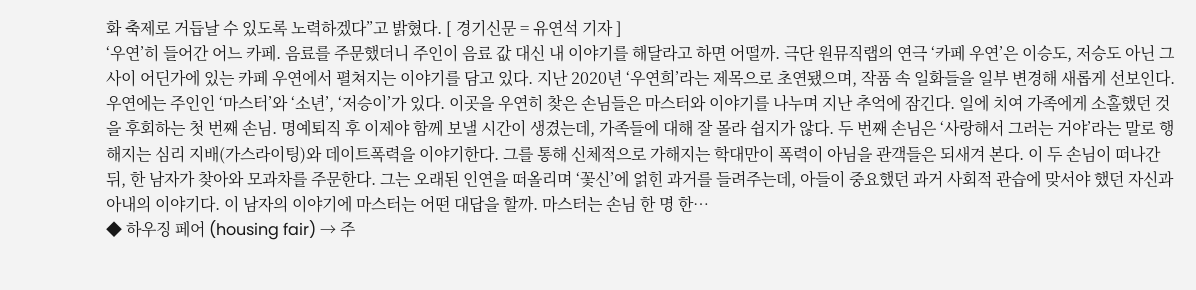화 축제로 거듭날 수 있도록 노력하겠다”고 밝혔다. [ 경기신문 = 유연석 기자 ]
‘우연’히 들어간 어느 카페. 음료를 주문했더니 주인이 음료 값 대신 내 이야기를 해달라고 하면 어떨까. 극단 원뮤직랩의 연극 ‘카페 우연’은 이승도, 저승도 아닌 그 사이 어딘가에 있는 카페 우연에서 펼쳐지는 이야기를 담고 있다. 지난 2020년 ‘우연희’라는 제목으로 초연됐으며, 작품 속 일화들을 일부 변경해 새롭게 선보인다. 우연에는 주인인 ‘마스터’와 ‘소년’, ‘저승이’가 있다. 이곳을 우연히 찾은 손님들은 마스터와 이야기를 나누며 지난 추억에 잠긴다. 일에 치여 가족에게 소홀했던 것을 후회하는 첫 번째 손님. 명예퇴직 후 이제야 함께 보낼 시간이 생겼는데, 가족들에 대해 잘 몰라 쉽지가 않다. 두 번째 손님은 ‘사랑해서 그러는 거야’라는 말로 행해지는 심리 지배(가스라이팅)와 데이트폭력을 이야기한다. 그를 통해 신체적으로 가해지는 학대만이 폭력이 아님을 관객들은 되새겨 본다. 이 두 손님이 떠나간 뒤, 한 남자가 찾아와 모과차를 주문한다. 그는 오래된 인연을 떠올리며 ‘꽃신’에 얽힌 과거를 들려주는데, 아들이 중요했던 과거 사회적 관습에 맞서야 했던 자신과 아내의 이야기다. 이 남자의 이야기에 마스터는 어떤 대답을 할까. 마스터는 손님 한 명 한…
◆ 하우징 페어 (housing fair) → 주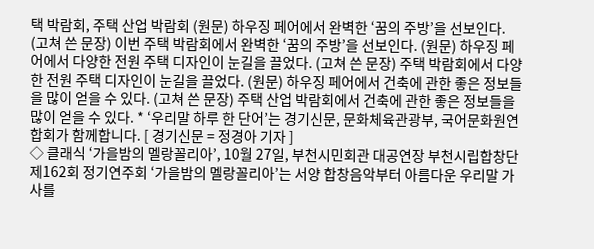택 박람회, 주택 산업 박람회 (원문) 하우징 페어에서 완벽한 ‘꿈의 주방’을 선보인다. (고쳐 쓴 문장) 이번 주택 박람회에서 완벽한 ‘꿈의 주방’을 선보인다. (원문) 하우징 페어에서 다양한 전원 주택 디자인이 눈길을 끌었다. (고쳐 쓴 문장) 주택 박람회에서 다양한 전원 주택 디자인이 눈길을 끌었다. (원문) 하우징 페어에서 건축에 관한 좋은 정보들을 많이 얻을 수 있다. (고쳐 쓴 문장) 주택 산업 박람회에서 건축에 관한 좋은 정보들을 많이 얻을 수 있다. * ‘우리말 하루 한 단어’는 경기신문, 문화체육관광부, 국어문화원연합회가 함께합니다. [ 경기신문 = 정경아 기자 ]
◇ 클래식 ‘가을밤의 멜랑꼴리아’, 10월 27일, 부천시민회관 대공연장 부천시립합창단 제162회 정기연주회 ‘가을밤의 멜랑꼴리아’는 서양 합창음악부터 아름다운 우리말 가사를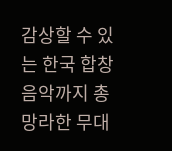감상할 수 있는 한국 합창음악까지 총망라한 무대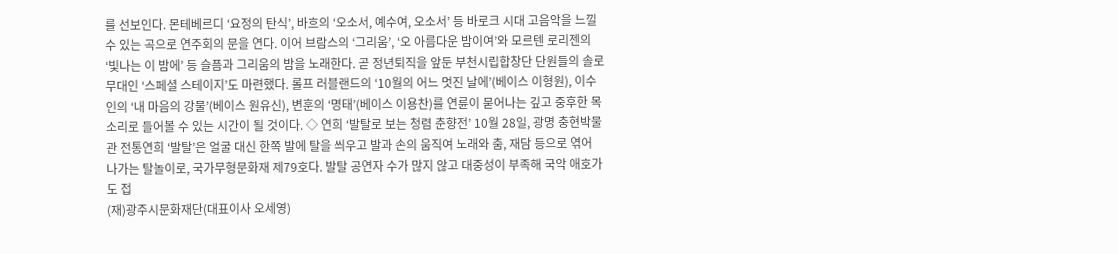를 선보인다. 몬테베르디 ‘요정의 탄식’, 바흐의 ‘오소서, 예수여, 오소서’ 등 바로크 시대 고음악을 느낄 수 있는 곡으로 연주회의 문을 연다. 이어 브람스의 ‘그리움’, ‘오 아름다운 밤이여’와 모르텐 로리젠의 ‘빛나는 이 밤에’ 등 슬픔과 그리움의 밤을 노래한다. 곧 정년퇴직을 앞둔 부천시립합창단 단원들의 솔로 무대인 ‘스페셜 스테이지’도 마련했다. 롤프 러블랜드의 ‘10월의 어느 멋진 날에’(베이스 이형원), 이수인의 ‘내 마음의 강물’(베이스 원유신), 변훈의 ‘명태’(베이스 이용찬)를 연륜이 묻어나는 깊고 중후한 목소리로 들어볼 수 있는 시간이 될 것이다. ◇ 연희 ‘발탈로 보는 청렴 춘향전’ 10월 28일, 광명 충현박물관 전통연희 ‘발탈’은 얼굴 대신 한쪽 발에 탈을 씌우고 발과 손의 움직여 노래와 춤, 재담 등으로 엮어 나가는 탈놀이로, 국가무형문화재 제79호다. 발탈 공연자 수가 많지 않고 대중성이 부족해 국악 애호가도 접
(재)광주시문화재단(대표이사 오세영)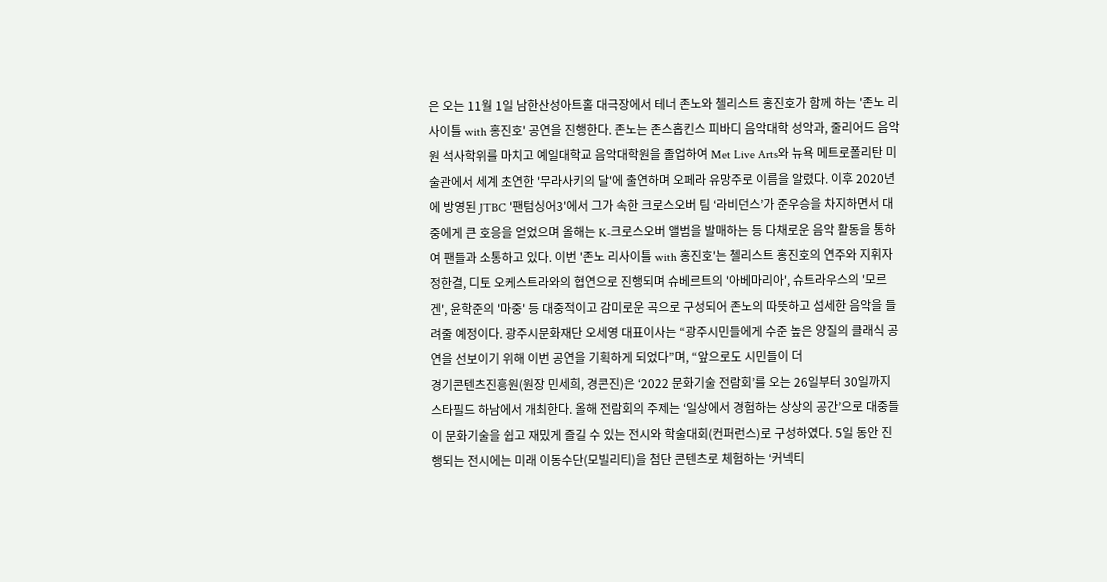은 오는 11월 1일 남한산성아트홀 대극장에서 테너 존노와 첼리스트 홍진호가 함께 하는 '존노 리사이틀 with 홍진호' 공연을 진행한다. 존노는 존스홉킨스 피바디 음악대학 성악과, 줄리어드 음악원 석사학위를 마치고 예일대학교 음악대학원을 졸업하여 Met Live Arts와 뉴욕 메트로폴리탄 미술관에서 세계 초연한 '무라사키의 달'에 출연하며 오페라 유망주로 이름을 알렸다. 이후 2020년에 방영된 JTBC '팬텀싱어3'에서 그가 속한 크로스오버 팀 ‘라비던스’가 준우승을 차지하면서 대중에게 큰 호응을 얻었으며 올해는 K-크로스오버 앨범을 발매하는 등 다채로운 음악 활동을 통하여 팬들과 소통하고 있다. 이번 '존노 리사이틀 with 홍진호'는 첼리스트 홍진호의 연주와 지휘자 정한결, 디토 오케스트라와의 협연으로 진행되며 슈베르트의 '아베마리아', 슈트라우스의 '모르겐', 윤학준의 '마중' 등 대중적이고 감미로운 곡으로 구성되어 존노의 따뜻하고 섬세한 음악을 들려줄 예정이다. 광주시문화재단 오세영 대표이사는 “광주시민들에게 수준 높은 양질의 클래식 공연을 선보이기 위해 이번 공연을 기획하게 되었다”며, “앞으로도 시민들이 더
경기콘텐츠진흥원(원장 민세희, 경콘진)은 ‘2022 문화기술 전람회’를 오는 26일부터 30일까지 스타필드 하남에서 개최한다. 올해 전람회의 주제는 ‘일상에서 경험하는 상상의 공간’으로 대중들이 문화기술을 쉽고 재밌게 즐길 수 있는 전시와 학술대회(컨퍼런스)로 구성하였다. 5일 동안 진행되는 전시에는 미래 이동수단(모빌리티)을 첨단 콘텐츠로 체험하는 ‘커넥티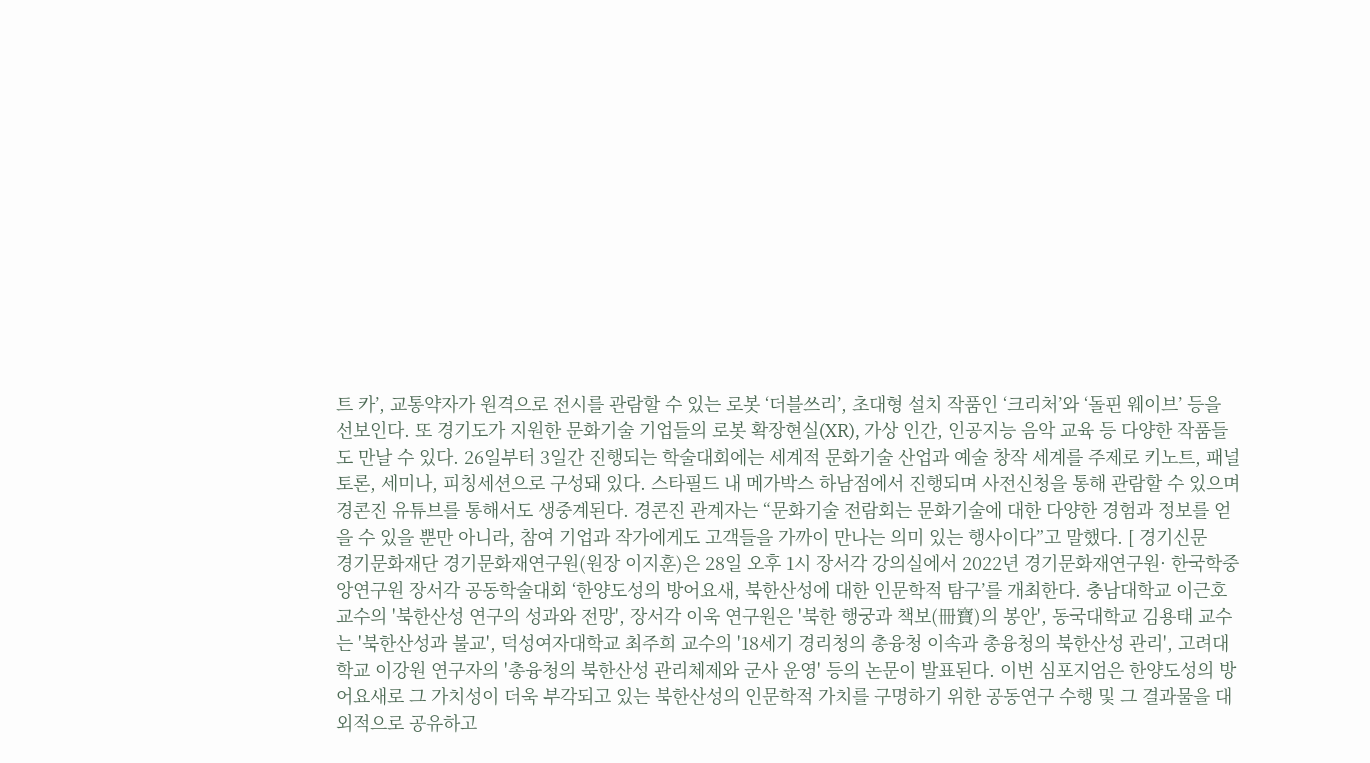트 카’, 교통약자가 원격으로 전시를 관람할 수 있는 로봇 ‘더블쓰리’, 초대형 설치 작품인 ‘크리처’와 ‘돌핀 웨이브’ 등을 선보인다. 또 경기도가 지원한 문화기술 기업들의 로봇 확장현실(XR), 가상 인간, 인공지능 음악 교육 등 다양한 작품들도 만날 수 있다. 26일부터 3일간 진행되는 학술대회에는 세계적 문화기술 산업과 예술 창작 세계를 주제로 키노트, 패널토론, 세미나, 피칭세션으로 구성돼 있다. 스타필드 내 메가박스 하남점에서 진행되며 사전신청을 통해 관람할 수 있으며 경콘진 유튜브를 통해서도 생중계된다. 경콘진 관계자는 “문화기술 전람회는 문화기술에 대한 다양한 경험과 정보를 얻을 수 있을 뿐만 아니라, 참여 기업과 작가에게도 고객들을 가까이 만나는 의미 있는 행사이다”고 말했다. [ 경기신문
경기문화재단 경기문화재연구원(원장 이지훈)은 28일 오후 1시 장서각 강의실에서 2022년 경기문화재연구원· 한국학중앙연구원 장서각 공동학술대회 ‘한양도성의 방어요새, 북한산성에 대한 인문학적 탐구’를 개최한다. 충남대학교 이근호 교수의 '북한산성 연구의 성과와 전망', 장서각 이욱 연구원은 '북한 행궁과 책보(冊寶)의 봉안', 동국대학교 김용태 교수는 '북한산성과 불교', 덕성여자대학교 최주희 교수의 '18세기 경리청의 총융청 이속과 총융청의 북한산성 관리', 고려대학교 이강원 연구자의 '총융청의 북한산성 관리체제와 군사 운영' 등의 논문이 발표된다. 이번 심포지엄은 한양도성의 방어요새로 그 가치성이 더욱 부각되고 있는 북한산성의 인문학적 가치를 구명하기 위한 공동연구 수행 및 그 결과물을 대외적으로 공유하고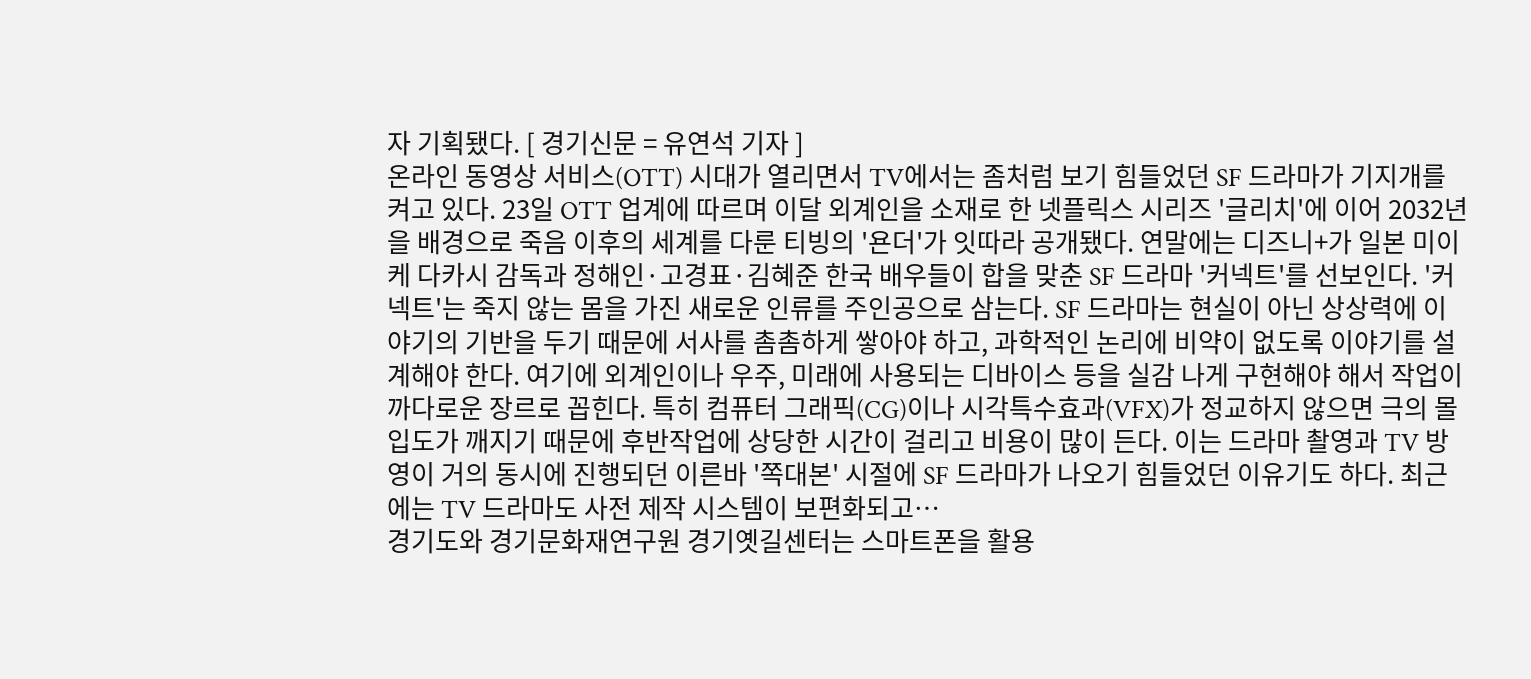자 기획됐다. [ 경기신문 = 유연석 기자 ]
온라인 동영상 서비스(OTT) 시대가 열리면서 TV에서는 좀처럼 보기 힘들었던 SF 드라마가 기지개를 켜고 있다. 23일 OTT 업계에 따르며 이달 외계인을 소재로 한 넷플릭스 시리즈 '글리치'에 이어 2032년을 배경으로 죽음 이후의 세계를 다룬 티빙의 '욘더'가 잇따라 공개됐다. 연말에는 디즈니+가 일본 미이케 다카시 감독과 정해인·고경표·김혜준 한국 배우들이 합을 맞춘 SF 드라마 '커넥트'를 선보인다. '커넥트'는 죽지 않는 몸을 가진 새로운 인류를 주인공으로 삼는다. SF 드라마는 현실이 아닌 상상력에 이야기의 기반을 두기 때문에 서사를 촘촘하게 쌓아야 하고, 과학적인 논리에 비약이 없도록 이야기를 설계해야 한다. 여기에 외계인이나 우주, 미래에 사용되는 디바이스 등을 실감 나게 구현해야 해서 작업이 까다로운 장르로 꼽힌다. 특히 컴퓨터 그래픽(CG)이나 시각특수효과(VFX)가 정교하지 않으면 극의 몰입도가 깨지기 때문에 후반작업에 상당한 시간이 걸리고 비용이 많이 든다. 이는 드라마 촬영과 TV 방영이 거의 동시에 진행되던 이른바 '쪽대본' 시절에 SF 드라마가 나오기 힘들었던 이유기도 하다. 최근에는 TV 드라마도 사전 제작 시스템이 보편화되고…
경기도와 경기문화재연구원 경기옛길센터는 스마트폰을 활용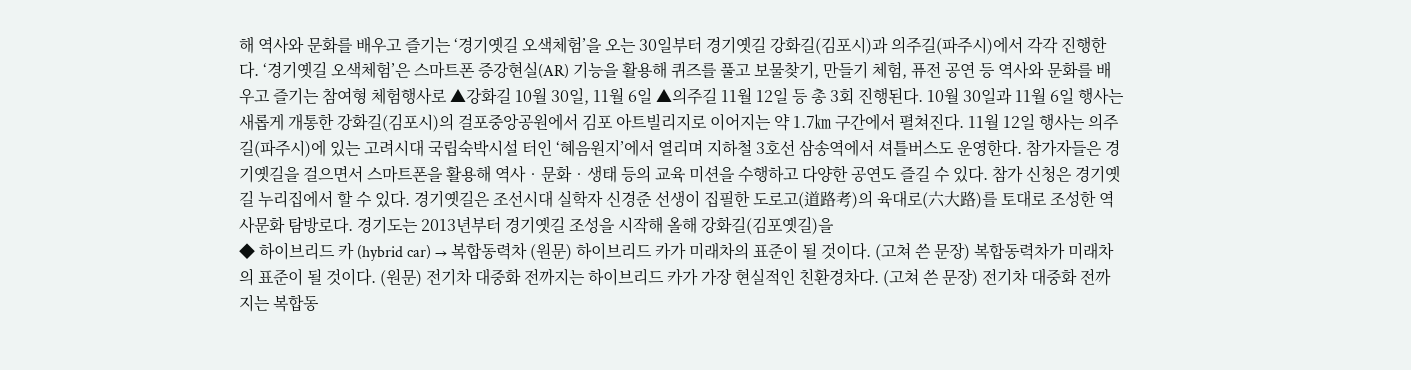해 역사와 문화를 배우고 즐기는 ‘경기옛길 오색체험’을 오는 30일부터 경기옛길 강화길(김포시)과 의주길(파주시)에서 각각 진행한다. ‘경기옛길 오색체험’은 스마트폰 증강현실(AR) 기능을 활용해 퀴즈를 풀고 보물찾기, 만들기 체험, 퓨전 공연 등 역사와 문화를 배우고 즐기는 참여형 체험행사로 ▲강화길 10월 30일, 11월 6일 ▲의주길 11월 12일 등 총 3회 진행된다. 10월 30일과 11월 6일 행사는 새롭게 개통한 강화길(김포시)의 걸포중앙공원에서 김포 아트빌리지로 이어지는 약 1.7㎞ 구간에서 펼쳐진다. 11월 12일 행사는 의주길(파주시)에 있는 고려시대 국립숙박시설 터인 ‘혜음원지’에서 열리며 지하철 3호선 삼송역에서 셔틀버스도 운영한다. 참가자들은 경기옛길을 걸으면서 스마트폰을 활용해 역사‧문화‧생태 등의 교육 미션을 수행하고 다양한 공연도 즐길 수 있다. 참가 신청은 경기옛길 누리집에서 할 수 있다. 경기옛길은 조선시대 실학자 신경준 선생이 집필한 도로고(道路考)의 육대로(六大路)를 토대로 조성한 역사문화 탐방로다. 경기도는 2013년부터 경기옛길 조성을 시작해 올해 강화길(김포옛길)을
◆ 하이브리드 카 (hybrid car) → 복합동력차 (원문) 하이브리드 카가 미래차의 표준이 될 것이다. (고쳐 쓴 문장) 복합동력차가 미래차의 표준이 될 것이다. (원문) 전기차 대중화 전까지는 하이브리드 카가 가장 현실적인 친환경차다. (고쳐 쓴 문장) 전기차 대중화 전까지는 복합동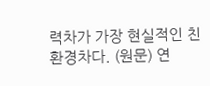력차가 가장 현실적인 친환경차다. (원문) 연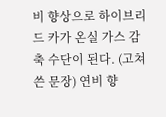비 향상으로 하이브리드 카가 온실 가스 감축 수단이 된다. (고쳐 쓴 문장) 연비 향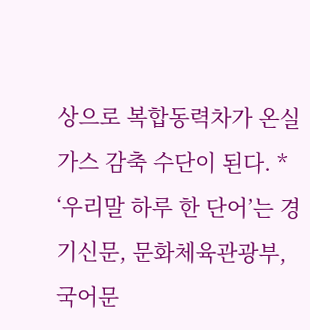상으로 복합동력차가 온실 가스 감축 수단이 된다. * ‘우리말 하루 한 단어’는 경기신문, 문화체육관광부, 국어문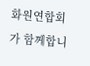화원연합회가 함께합니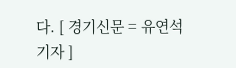다. [ 경기신문 = 유연석 기자 ]